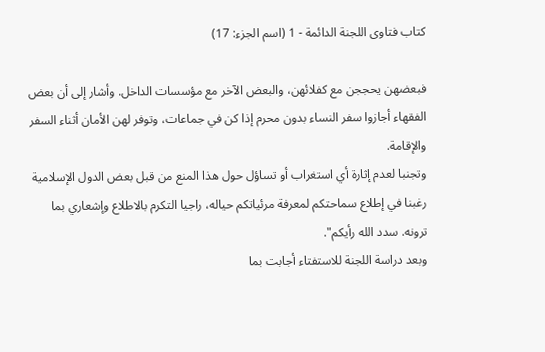كتاب فتاوى اللجنة الدائمة - 1 (اسم الجزء: 17)

فبعضهن يحججن مع كفلائهن، والبعض الآخر مع مؤسسات الداخل. وأشار إلى أن بعض الفقهاء أجازوا سفر النساء بدون محرم إذا كن في جماعات، وتوفر لهن الأمان أثناء السفر والإقامة.
وتجنبا لعدم إثارة أي استغراب أو تساؤل حول هذا المنع من قبل بعض الدول الإسلامية رغبنا في إطلاع سماحتكم لمعرفة مرئياتكم حياله، راجيا التكرم بالاطلاع وإشعاري بما ترونه. سدد الله رأيكم".
وبعد دراسة اللجنة للاستفتاء أجابت بما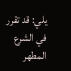يلي: قد تقرر في الشرع المطهر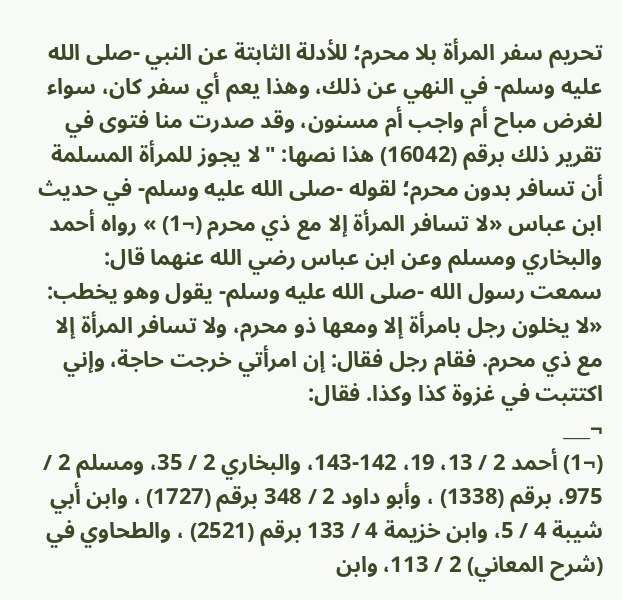تحريم سفر المرأة بلا محرم؛ للأدلة الثابتة عن النبي -صلى الله عليه وسلم- في النهي عن ذلك، وهذا يعم أي سفر كان، سواء لغرض مباح أم واجب أم مسنون، وقد صدرت منا فتوى في تقرير ذلك برقم (16042) هذا نصها: "لا يجوز للمرأة المسلمة أن تسافر بدون محرم؛ لقوله -صلى الله عليه وسلم- في حديث ابن عباس «لا تسافر المرأة إلا مع ذي محرم (¬1) » رواه أحمد والبخاري ومسلم وعن ابن عباس رضي الله عنهما قال: سمعت رسول الله -صلى الله عليه وسلم- يقول وهو يخطب: «لا يخلون رجل بامرأة إلا ومعها ذو محرم، ولا تسافر المرأة إلا مع ذي محرم. فقام رجل فقال: إن امرأتي خرجت حاجة، وإني اكتتبت في غزوة كذا وكذا. فقال:
¬___
(¬1) أحمد 2 / 13، 19، 142-143، والبخاري 2 / 35، ومسلم 2 / 975، برقم (1338) ، وأبو داود 2 / 348 برقم (1727) ، وابن أبي شيبة 4 / 5، وابن خزيمة 4 / 133 برقم (2521) ، والطحاوي في (شرح المعاني) 2 / 113، وابن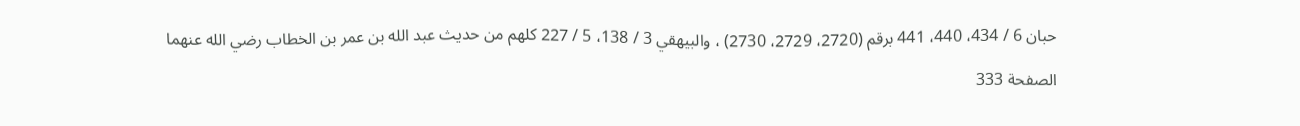حبان 6 / 434، 440، 441 برقم (2720، 2729، 2730) ، والبيهقي 3 / 138، 5 / 227 كلهم من حديث عبد الله بن عمر بن الخطاب رضي الله عنهما

الصفحة 333